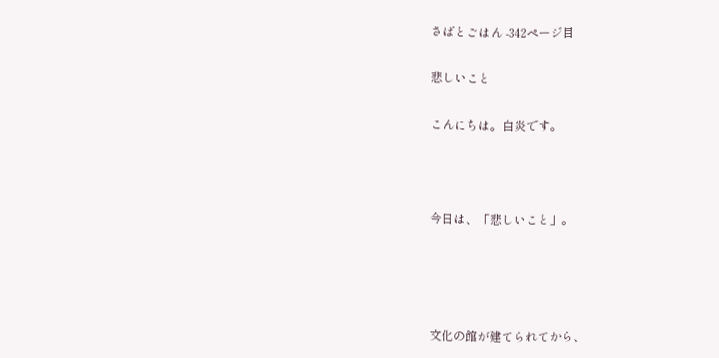さばとごはん -342ページ目

悲しいこと

こんにちは。白炎です。



今日は、「悲しいこと」。




文化の館が建てられてから、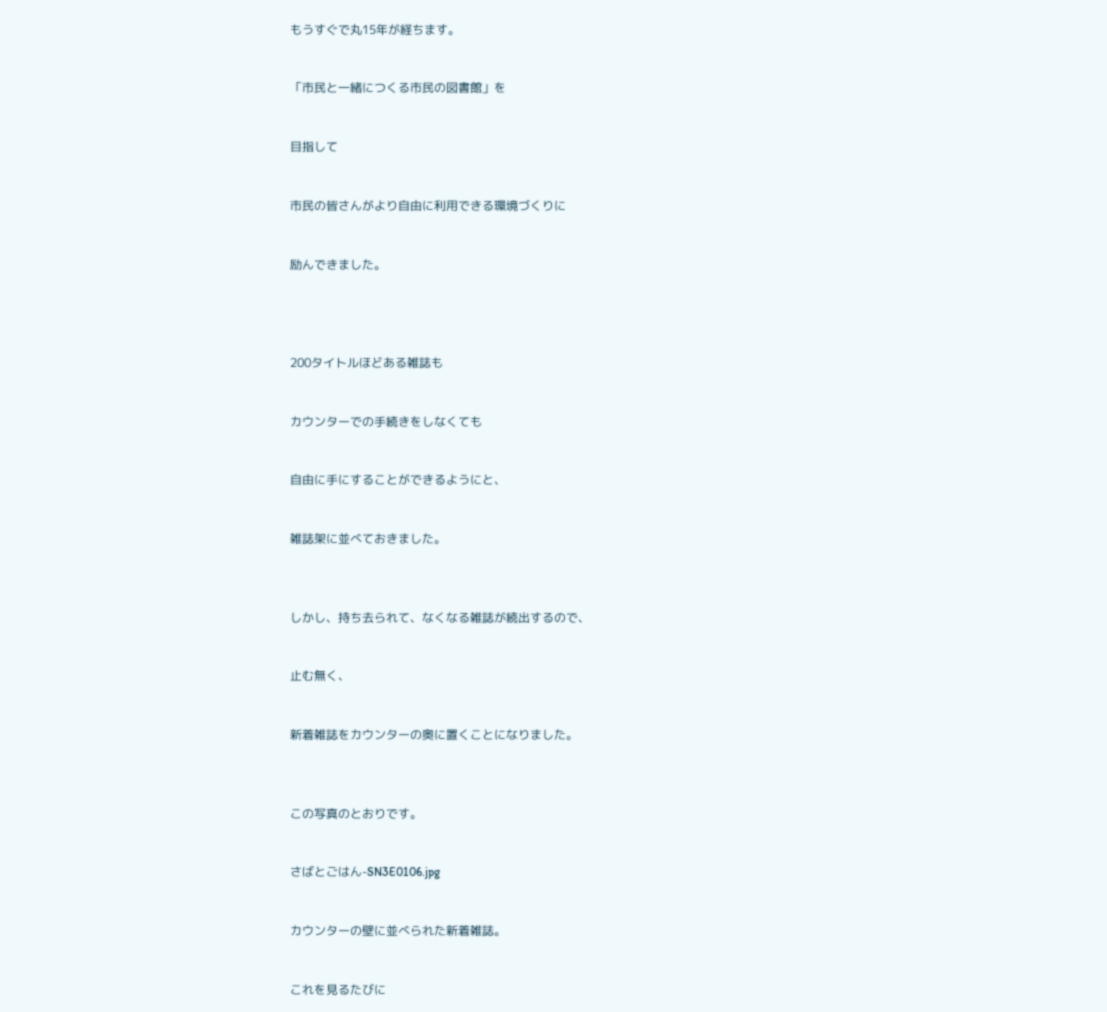もうすぐで丸15年が経ちます。


「市民と一緒につくる市民の図書館」を


目指して


市民の皆さんがより自由に利用できる環境づくりに


励んできました。




200タイトルほどある雑誌も


カウンターでの手続きをしなくても


自由に手にすることができるようにと、


雑誌架に並べておきました。



しかし、持ち去られて、なくなる雑誌が続出するので、


止む無く、


新着雑誌をカウンターの奥に置くことになりました。



この写真のとおりです。


さばとごはん-SN3E0106.jpg


カウンターの壁に並べられた新着雑誌。


これを見るたびに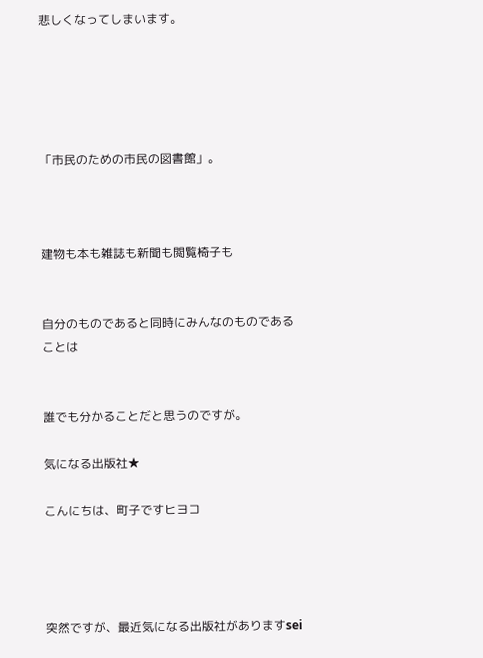悲しくなってしまいます。





「市民のための市民の図書館」。



建物も本も雑誌も新聞も閲覧椅子も


自分のものであると同時にみんなのものであることは


誰でも分かることだと思うのですが。

気になる出版社★

こんにちは、町子ですヒヨコ




突然ですが、最近気になる出版社がありますsei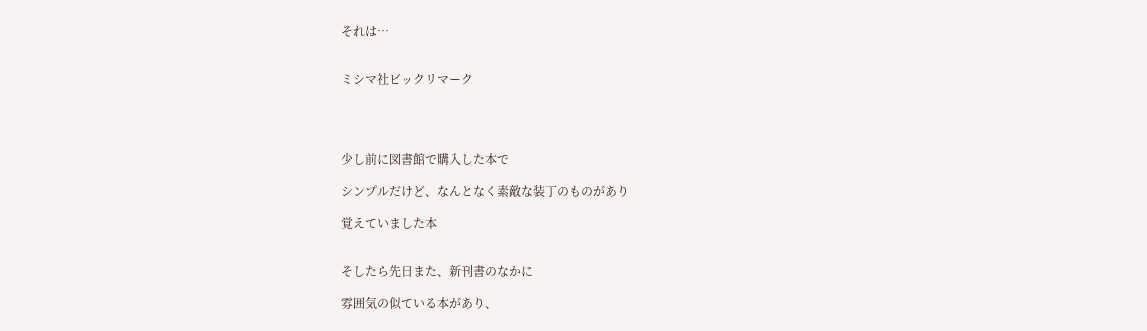それは…


ミシマ社ビックリマーク




少し前に図書館で購入した本で

シンプルだけど、なんとなく素敵な装丁のものがあり

覚えていました本


そしたら先日また、新刊書のなかに

雰囲気の似ている本があり、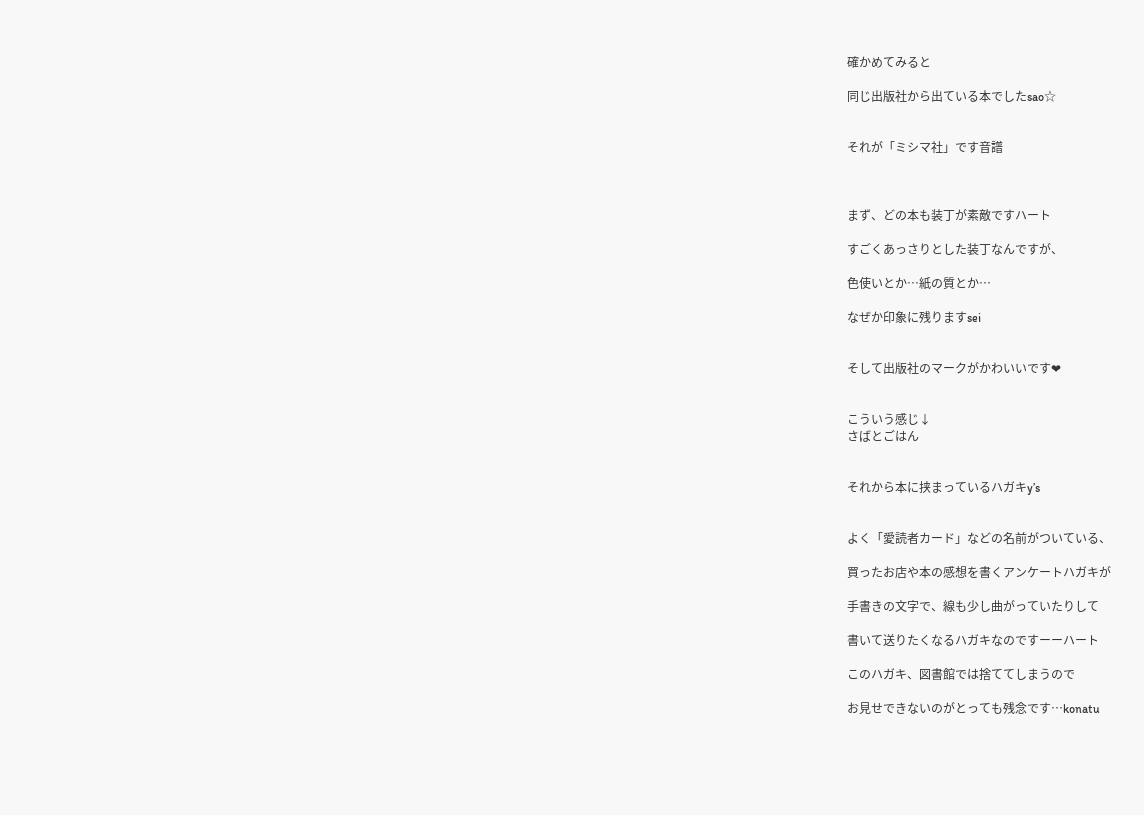確かめてみると

同じ出版社から出ている本でしたsao☆


それが「ミシマ社」です音譜



まず、どの本も装丁が素敵ですハート

すごくあっさりとした装丁なんですが、

色使いとか…紙の質とか…

なぜか印象に残りますsei


そして出版社のマークがかわいいです❤


こういう感じ↓
さばとごはん


それから本に挟まっているハガキy’s


よく「愛読者カード」などの名前がついている、

買ったお店や本の感想を書くアンケートハガキが

手書きの文字で、線も少し曲がっていたりして

書いて送りたくなるハガキなのですーーハート

このハガキ、図書館では捨ててしまうので

お見せできないのがとっても残念です…konatu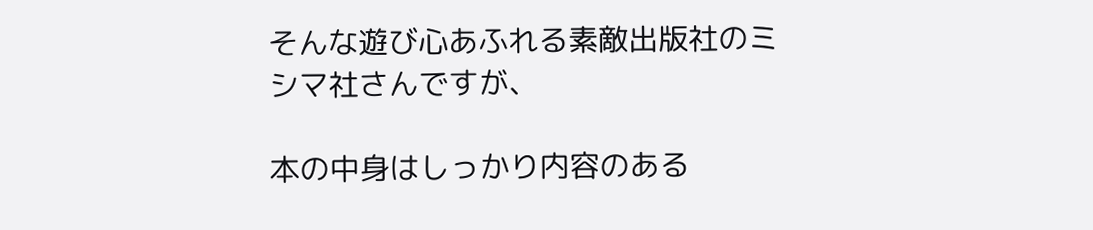そんな遊び心あふれる素敵出版社のミシマ社さんですが、

本の中身はしっかり内容のある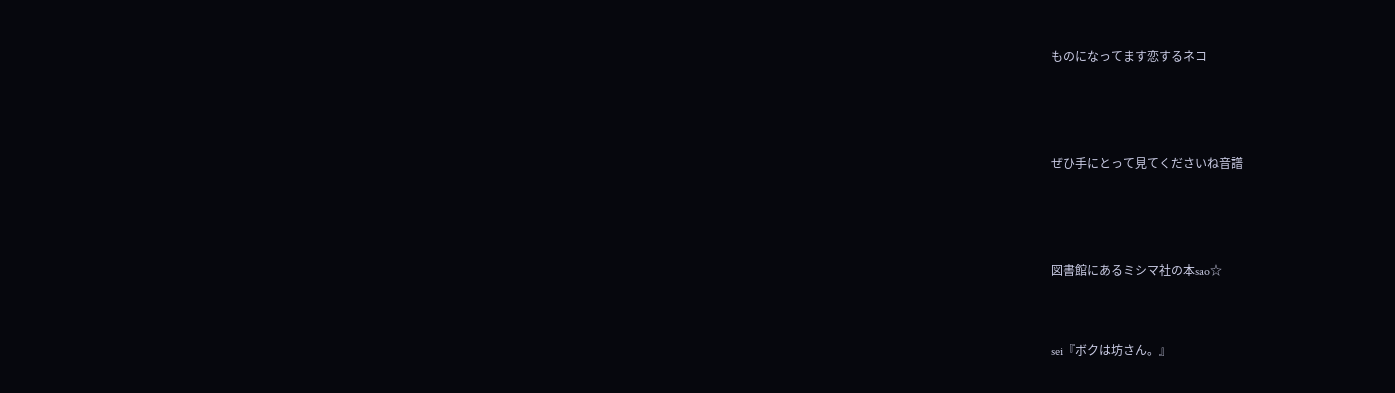ものになってます恋するネコ



ぜひ手にとって見てくださいね音譜



図書館にあるミシマ社の本sao☆


sei『ボクは坊さん。』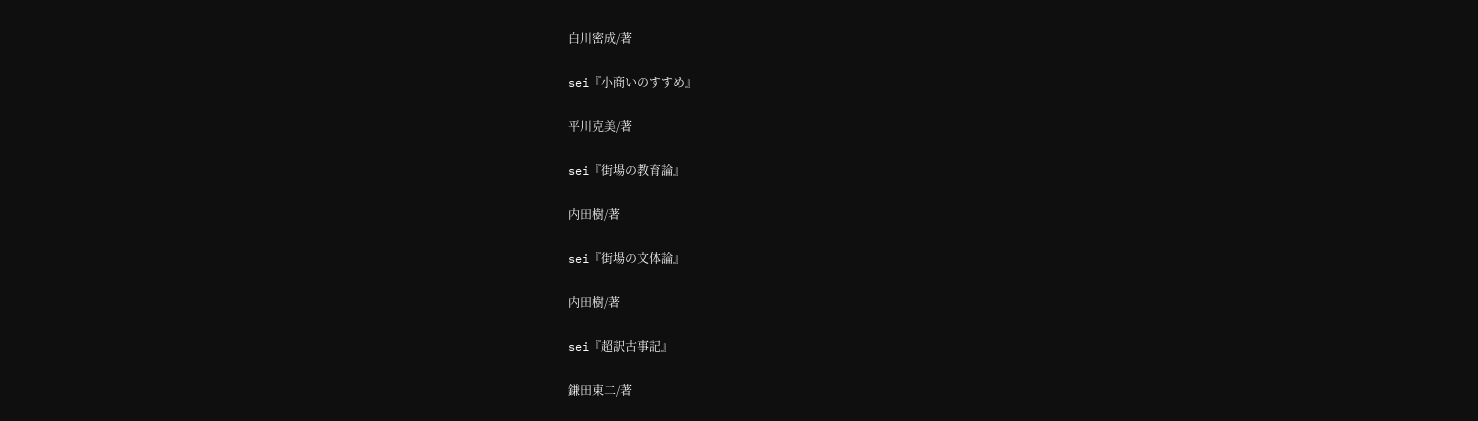白川密成/著

sei『小商いのすすめ』

平川克美/著

sei『街場の教育論』

内田樹/著

sei『街場の文体論』

内田樹/著

sei『超訳古事記』

鎌田東二/著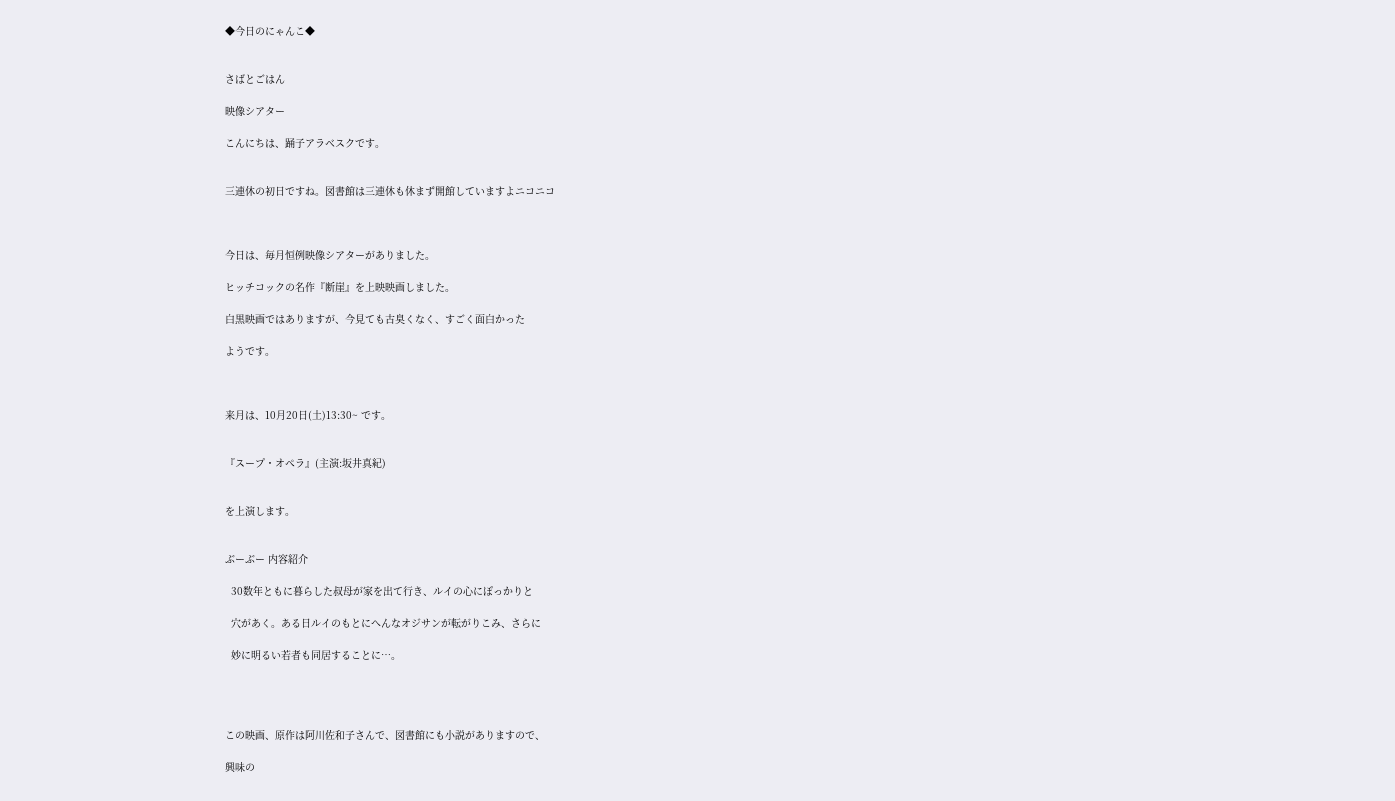◆今日のにゃんこ◆


さばとごはん

映像シアター

こんにちは、踊子アラベスクです。


三連休の初日ですね。図書館は三連休も休まず開館していますよニコニコ



今日は、毎月恒例映像シアターがありました。

ヒッチコックの名作『断崖』を上映映画しました。

白黒映画ではありますが、今見ても古臭くなく、すごく面白かった

ようです。



来月は、10月20日(土)13:30~ です。


『スープ・オペラ』(主演:坂井真紀)


を上演します。


ぶーぶー 内容紹介

  30数年ともに暮らした叔母が家を出て行き、ルイの心にぽっかりと

  穴があく。ある日ルイのもとにへんなオジサンが転がりこみ、さらに

  妙に明るい若者も同居することに…。




この映画、原作は阿川佐和子さんで、図書館にも小説がありますので、

興味の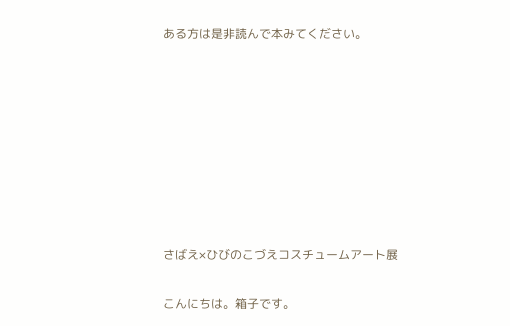ある方は是非読んで本みてください。








さばえ×ひびのこづえコスチュームアート展

こんにちは。箱子です。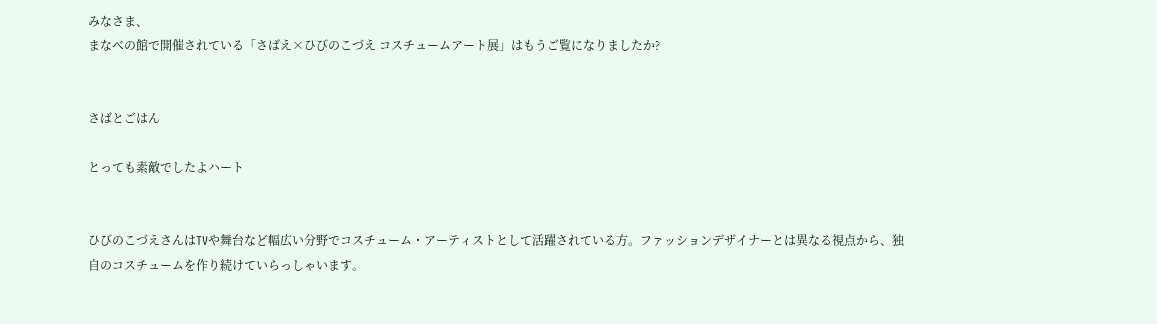みなさま、
まなべの館で開催されている「さばえ×ひびのこづえ コスチュームアート展」はもうご覧になりましたか?


さばとごはん

とっても素敵でしたよハート


ひびのこづえさんはTVや舞台など幅広い分野でコスチューム・アーティストとして活躍されている方。ファッションデザイナーとは異なる視点から、独自のコスチュームを作り続けていらっしゃいます。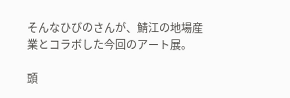そんなひびのさんが、鯖江の地場産業とコラボした今回のアート展。

頭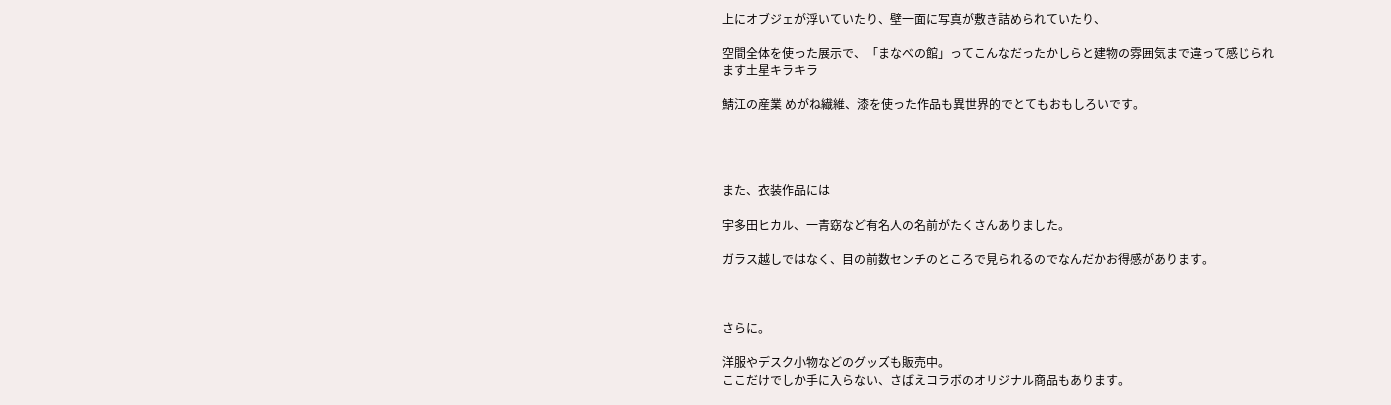上にオブジェが浮いていたり、壁一面に写真が敷き詰められていたり、

空間全体を使った展示で、「まなべの館」ってこんなだったかしらと建物の雰囲気まで違って感じられます土星キラキラ

鯖江の産業 めがね繊維、漆を使った作品も異世界的でとてもおもしろいです。




また、衣装作品には

宇多田ヒカル、一青窈など有名人の名前がたくさんありました。

ガラス越しではなく、目の前数センチのところで見られるのでなんだかお得感があります。



さらに。

洋服やデスク小物などのグッズも販売中。
ここだけでしか手に入らない、さばえコラボのオリジナル商品もあります。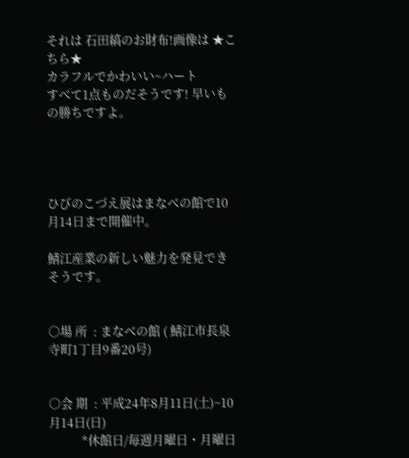それは 石田縞のお財布!画像は ★こちら★
カラフルでかわいい~ハート
すべて1点ものだそうです! 早いもの勝ちですよ。




ひびのこづえ展はまなべの館で10月14日まで開催中。

鯖江産業の新しい魅力を発見できそうです。


○場 所  : まなべの館 ( 鯖江市長泉寺町1丁目9番20号)


○会 期  : 平成24年8月11日(土)~10月14日(日)
           *休館日/毎週月曜日・月曜日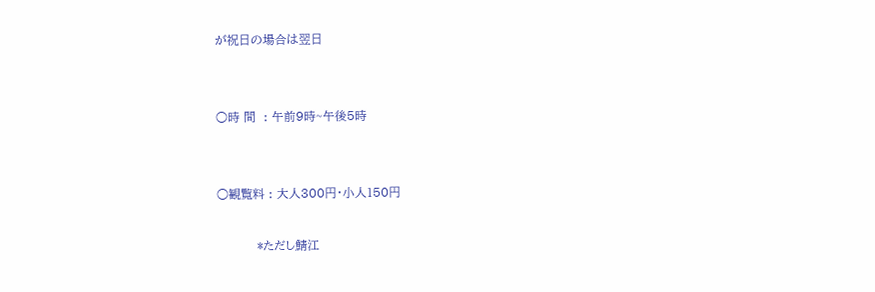が祝日の場合は翌日


○時 間  : 午前9時~午後5時


○観覧料 : 大人300円・小人150円

          *ただし鯖江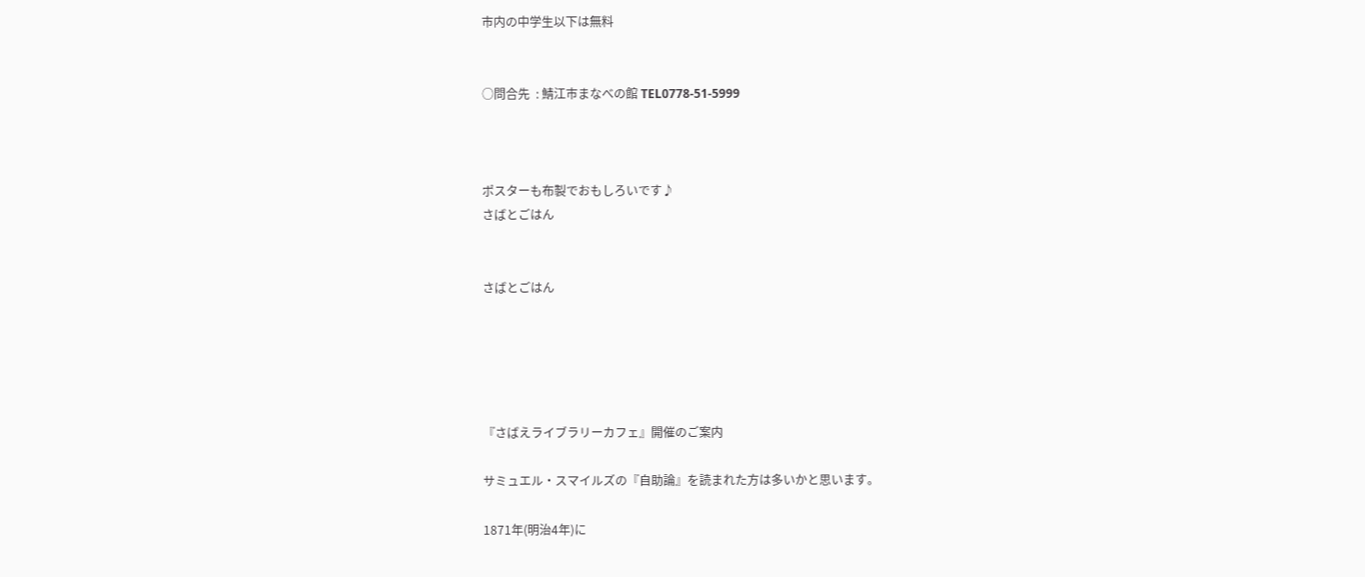市内の中学生以下は無料


○問合先  : 鯖江市まなべの館 TEL0778-51-5999



ポスターも布製でおもしろいです♪
さばとごはん


さばとごはん





『さばえライブラリーカフェ』開催のご案内

サミュエル・スマイルズの『自助論』を読まれた方は多いかと思います。

1871年(明治4年)に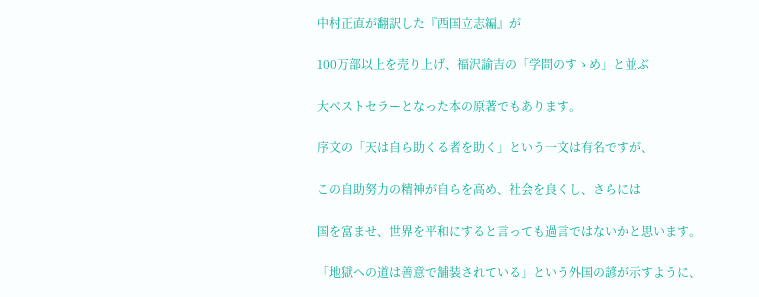中村正直が翻訳した『西国立志編』が

100万部以上を売り上げ、福沢諭吉の「学問のすゝめ」と並ぶ

大ベストセラーとなった本の原著でもあります。

序文の「天は自ら助くる者を助く」という一文は有名ですが、

この自助努力の精神が自らを高め、社会を良くし、さらには

国を富ませ、世界を平和にすると言っても過言ではないかと思います。

「地獄への道は善意で舗装されている」という外国の諺が示すように、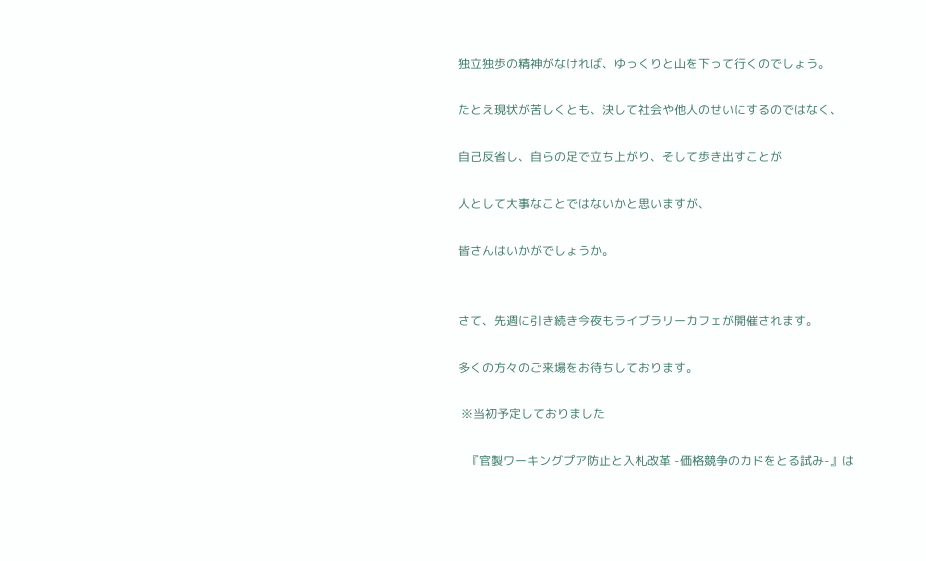独立独歩の精神がなければ、ゆっくりと山を下って行くのでしょう。

たとえ現状が苦しくとも、決して社会や他人のせいにするのではなく、

自己反省し、自らの足で立ち上がり、そして歩き出すことが

人として大事なことではないかと思いますが、

皆さんはいかがでしょうか。


さて、先週に引き続き今夜もライブラリーカフェが開催されます。

多くの方々のご来場をお待ちしております。

 ※当初予定しておりました

   『官製ワーキングプア防止と入札改革 -価格競争のカドをとる試み-』は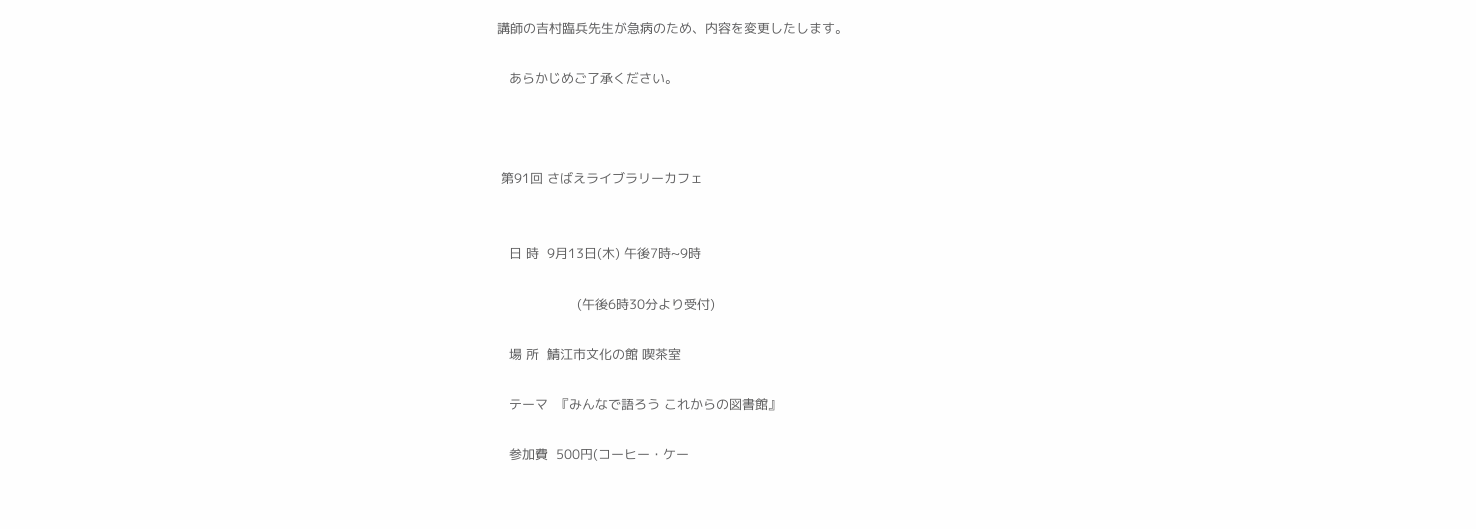講師の吉村臨兵先生が急病のため、内容を変更したします。

   あらかじめご了承ください。



 第91回 さばえライブラリーカフェ


   日 時  9月13日(木) 午後7時~9時

                    (午後6時30分より受付)

   場 所  鯖江市文化の館 喫茶室

   テーマ  『みんなで語ろう これからの図書館』

   参加費  500円(コーヒー・ケー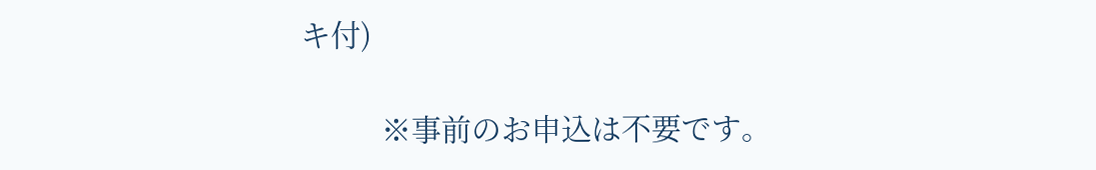キ付)

          ※事前のお申込は不要です。